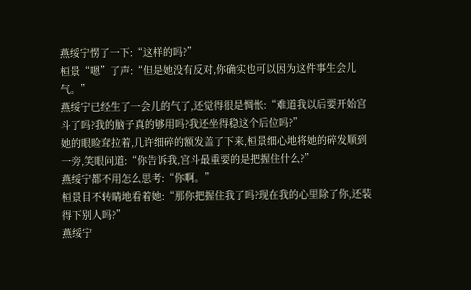燕绥宁愣了一下:“这样的吗?”
桓景“嗯”了声:“但是她没有反对,你确实也可以因为这件事生会儿气。”
燕绥宁已经生了一会儿的气了,还觉得很是惆怅:“难道我以后要开始宫斗了吗?我的脑子真的够用吗?我还坐得稳这个后位吗?”
她的眼睑耷拉着,几许细碎的额发盖了下来,桓景细心地将她的碎发顺到一旁,笑眼问道:“你告诉我,宫斗最重要的是把握住什么?”
燕绥宁都不用怎么思考:“你啊。”
桓景目不转睛地看着她:“那你把握住我了吗?现在我的心里除了你,还装得下别人吗?”
燕绥宁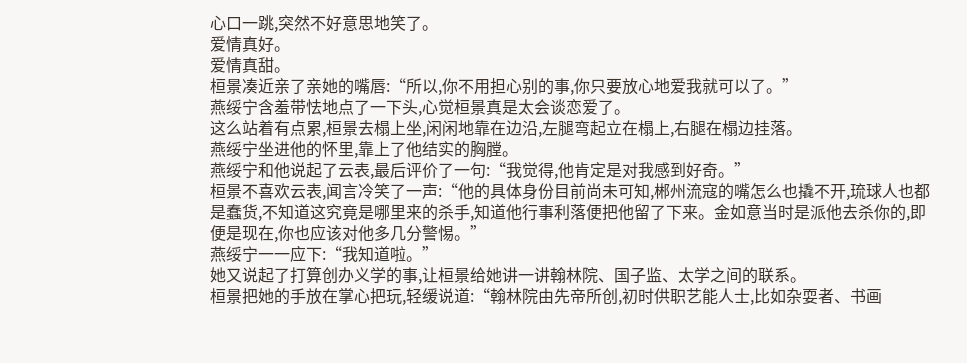心口一跳,突然不好意思地笑了。
爱情真好。
爱情真甜。
桓景凑近亲了亲她的嘴唇:“所以,你不用担心别的事,你只要放心地爱我就可以了。”
燕绥宁含羞带怯地点了一下头,心觉桓景真是太会谈恋爱了。
这么站着有点累,桓景去榻上坐,闲闲地靠在边沿,左腿弯起立在榻上,右腿在榻边挂落。
燕绥宁坐进他的怀里,靠上了他结实的胸膛。
燕绥宁和他说起了云表,最后评价了一句:“我觉得,他肯定是对我感到好奇。”
桓景不喜欢云表,闻言冷笑了一声:“他的具体身份目前尚未可知,郴州流寇的嘴怎么也撬不开,琉球人也都是蠢货,不知道这究竟是哪里来的杀手,知道他行事利落便把他留了下来。金如意当时是派他去杀你的,即便是现在,你也应该对他多几分警惕。”
燕绥宁一一应下:“我知道啦。”
她又说起了打算创办义学的事,让桓景给她讲一讲翰林院、国子监、太学之间的联系。
桓景把她的手放在掌心把玩,轻缓说道:“翰林院由先帝所创,初时供职艺能人士,比如杂耍者、书画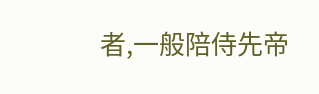者,一般陪侍先帝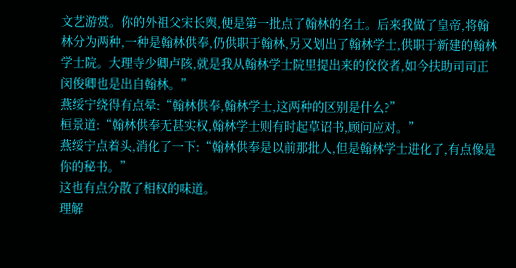文艺游赏。你的外祖父宋长舆,便是第一批点了翰林的名士。后来我做了皇帝,将翰林分为两种,一种是翰林供奉,仍供职于翰林,另又划出了翰林学士,供职于新建的翰林学士院。大理寺少卿卢陔,就是我从翰林学士院里提出来的佼佼者,如今扶助司司正闵俊卿也是出自翰林。”
燕绥宁绕得有点晕:“翰林供奉,翰林学士,这两种的区别是什么?”
桓景道:“翰林供奉无甚实权,翰林学士则有时起草诏书,顾问应对。”
燕绥宁点着头,消化了一下:“翰林供奉是以前那批人,但是翰林学士进化了,有点像是你的秘书。”
这也有点分散了相权的味道。
理解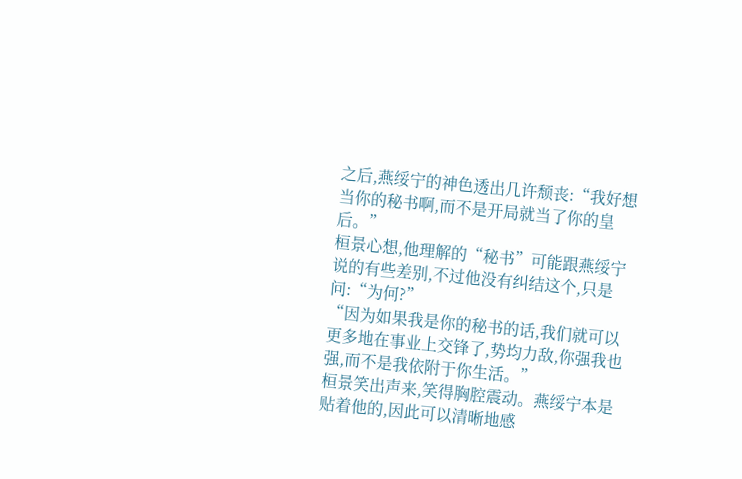之后,燕绥宁的神色透出几许颓丧:“我好想当你的秘书啊,而不是开局就当了你的皇后。”
桓景心想,他理解的“秘书”可能跟燕绥宁说的有些差别,不过他没有纠结这个,只是问:“为何?”
“因为如果我是你的秘书的话,我们就可以更多地在事业上交锋了,势均力敌,你强我也强,而不是我依附于你生活。”
桓景笑出声来,笑得胸腔震动。燕绥宁本是贴着他的,因此可以清晰地感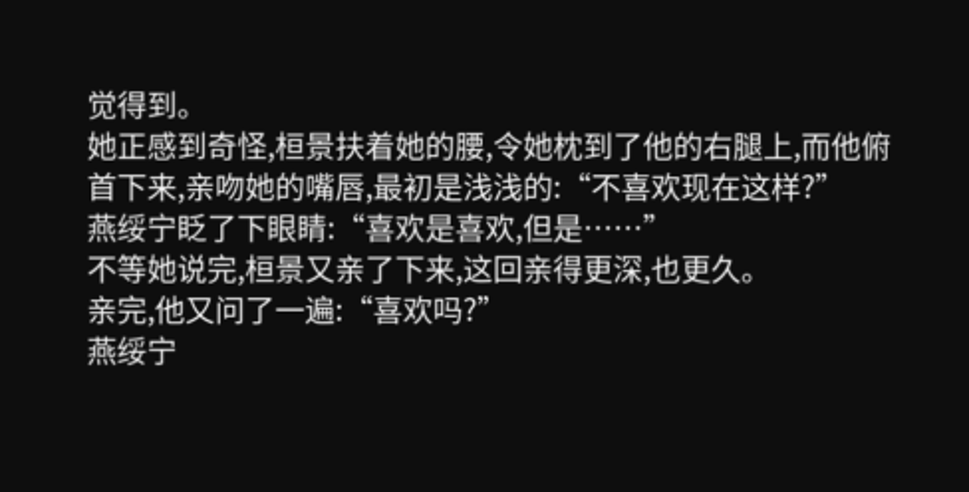觉得到。
她正感到奇怪,桓景扶着她的腰,令她枕到了他的右腿上,而他俯首下来,亲吻她的嘴唇,最初是浅浅的:“不喜欢现在这样?”
燕绥宁眨了下眼睛:“喜欢是喜欢,但是……”
不等她说完,桓景又亲了下来,这回亲得更深,也更久。
亲完,他又问了一遍:“喜欢吗?”
燕绥宁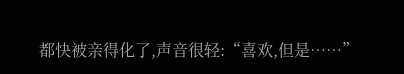都快被亲得化了,声音很轻:“喜欢,但是……”